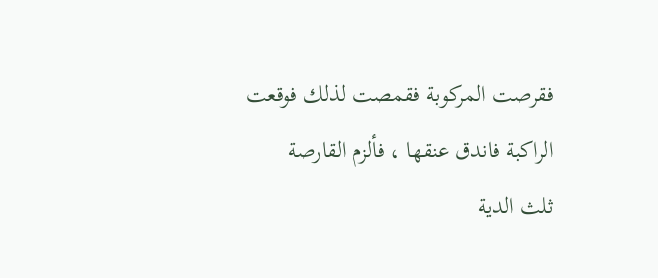فقرصت المركوبة فقمصت لذلك فوقعت الراكبة فاندق عنقها ، فألزم القارصة
ثلث الدية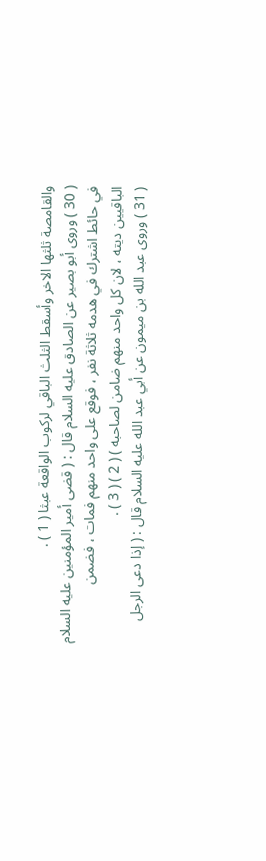والقامصة ثلثها الاخر وأسقط الثلث الباقي لركوب الواقعة عبثا ( 1 ) .
( 30 ) وروى أبو بصير عن الصادق عليه السلام قال : ( قضى أمير المؤمنين عليه السلام
في حائط اشترك في هدمه ثلاثة نفر ، فوقع على واحد منهم فمات ، فضمن
الباقيين ديته ، لان كل واحد منهم ضامن لصاحبه ) ( 2 ) ( 3 ) .
( 31 ) وروى عبد الله بن ميمون عن أبي عبد الله عليه السلام قال : ( إذا دعى الرجل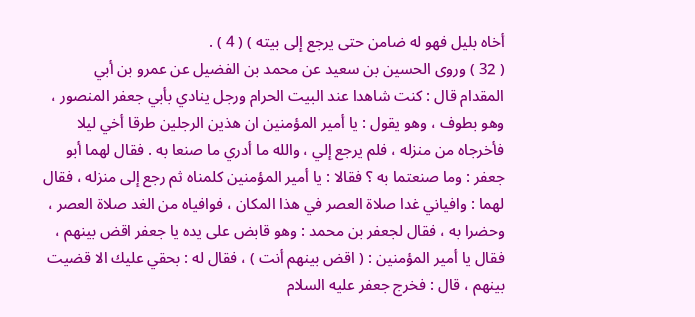أخاه بليل فهو له ضامن حتى يرجع إلى بيته ) ( 4 ) .
( 32 ) وروى الحسين بن سعيد عن محمد بن الفضيل عن عمرو بن أبي
المقدام قال : كنت شاهدا عند البيت الحرام ورجل ينادي بأبي جعفر المنصور ،
وهو بطوف ، وهو يقول : يا أمير المؤمنين ان هذين الرجلين طرقا أخي ليلا
فأخرجاه من منزله ، فلم يرجع إلي ، والله ما أدري ما صنعا به . فقال لهما أبو
جعفر : وما صنعتما به ؟ فقالا : يا أمير المؤمنين كلمناه ثم رجع إلى منزله ، فقال
لهما : وافياني غدا صلاة العصر في هذا المكان ، فوافياه من الغد صلاة العصر ،
وحضرا به ، فقال لجعفر بن محمد : وهو قابض على يده يا جعفر اقض بينهم ،
فقال يا أمير المؤمنين : ( اقض بينهم أنت ) ، فقال له : بحقي عليك الا قضيت
بينهم ، قال : فخرج جعفر عليه السلام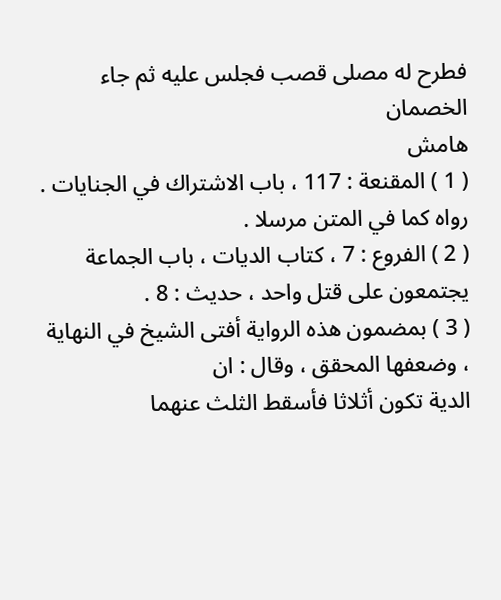فطرح له مصلى قصب فجلس عليه ثم جاء الخصمان
هامش
( 1 ) المقنعة : 117 ، باب الاشتراك في الجنايات . رواه كما في المتن مرسلا .
( 2 ) الفروع : 7 ، كتاب الديات ، باب الجماعة يجتمعون على قتل واحد ، حديث : 8 .
( 3 ) بمضمون هذه الرواية أفتى الشيخ في النهاية ، وضعفها المحقق ، وقال : ان
الدية تكون أثلاثا فأسقط الثلث عنهما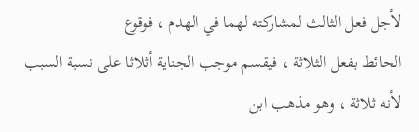لأجل فعل الثالث لمشاركته لهما في الهدم ، فوقوع
الحائط بفعل الثلاثة ، فيقسم موجب الجناية أثلاثا على نسبة السبب لأنه ثلاثة ، وهو مذهب ابن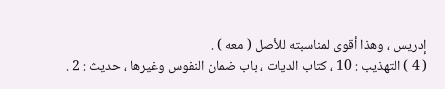إدريس ، وهذا أقوى لمناسبته للأصل ( معه ) .
( 4 ) التهذيب : 10 ، كتاب الديات ، باب ضمان النفوس وغيرها ، حديث : 2 .